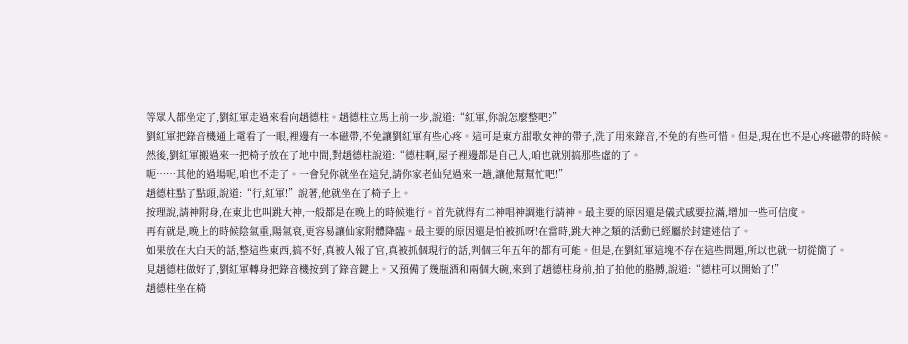等眾人都坐定了,劉紅軍走過來看向趙德柱。趙德柱立馬上前一步,說道:“紅軍,你說怎麼整吧?”
劉紅軍把錄音機通上電看了一眼,裡邊有一本磁帶,不免讓劉紅軍有些心疼。這可是東方甜歌女神的帶子,洗了用來錄音,不免的有些可惜。但是,現在也不是心疼磁帶的時候。
然後,劉紅軍搬過來一把椅子放在了地中間,對趙德柱說道:“德柱啊,屋子裡邊都是自己人,咱也就別搞那些虛的了。
呃……其他的過場呢,咱也不走了。一會兒你就坐在這兒,請你家老仙兒過來一趟,讓他幫幫忙吧!”
趙德柱點了點頭,說道:“行,紅軍!”說著,他就坐在了椅子上。
按理說,請神附身,在東北也叫跳大神,一般都是在晚上的時候進行。首先就得有二神唱神調進行請神。最主要的原因還是儀式感要拉滿,增加一些可信度。
再有就是,晚上的時候陰氣重,陽氣衰,更容易讓仙家附體降臨。最主要的原因還是怕被抓呀!在當時,跳大神之類的活動已經屬於封建迷信了。
如果放在大白天的話,整這些東西,搞不好,真被人報了官,真被抓個現行的話,判個三年五年的都有可能。但是,在劉紅軍這塊不存在這些問題,所以也就一切從簡了。
見趙德柱做好了,劉紅軍轉身把錄音機按到了錄音鍵上。又預備了幾瓶酒和兩個大碗,來到了趙德柱身前,拍了拍他的胳膊,說道:“德柱可以開始了!”
趙德柱坐在椅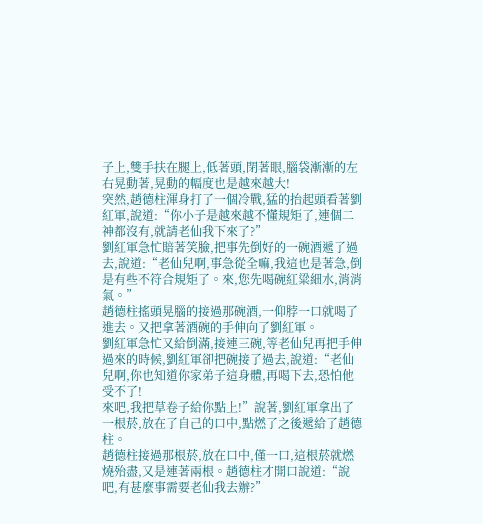子上,雙手扶在腿上,低著頭,閉著眼,腦袋漸漸的左右晃動著,晃動的幅度也是越來越大!
突然,趙德柱渾身打了一個冷戰,猛的抬起頭看著劉紅軍,說道:“你小子是越來越不懂規矩了,連個二神都沒有,就請老仙我下來了?”
劉紅軍急忙賠著笑臉,把事先倒好的一碗酒遞了過去,說道:“老仙兒啊,事急從全嘛,我這也是著急,倒是有些不符合規矩了。來,您先喝碗紅粱細水,消消氣。”
趙德柱搖頭晃腦的接過那碗酒,一仰脖一口就喝了進去。又把拿著酒碗的手伸向了劉紅軍。
劉紅軍急忙又給倒滿,接連三碗,等老仙兒再把手伸過來的時候,劉紅軍卻把碗接了過去,說道:“老仙兒啊,你也知道你家弟子這身體,再喝下去,恐怕他受不了!
來吧,我把草卷子給你點上!”說著,劉紅軍拿出了一根菸,放在了自己的口中,點燃了之後遞給了趙德柱。
趙德柱接過那根菸,放在口中,僅一口,這根菸就燃燒殆盡,又是連著兩根。趙德柱才開口說道:“說吧,有甚麼事需要老仙我去辦?”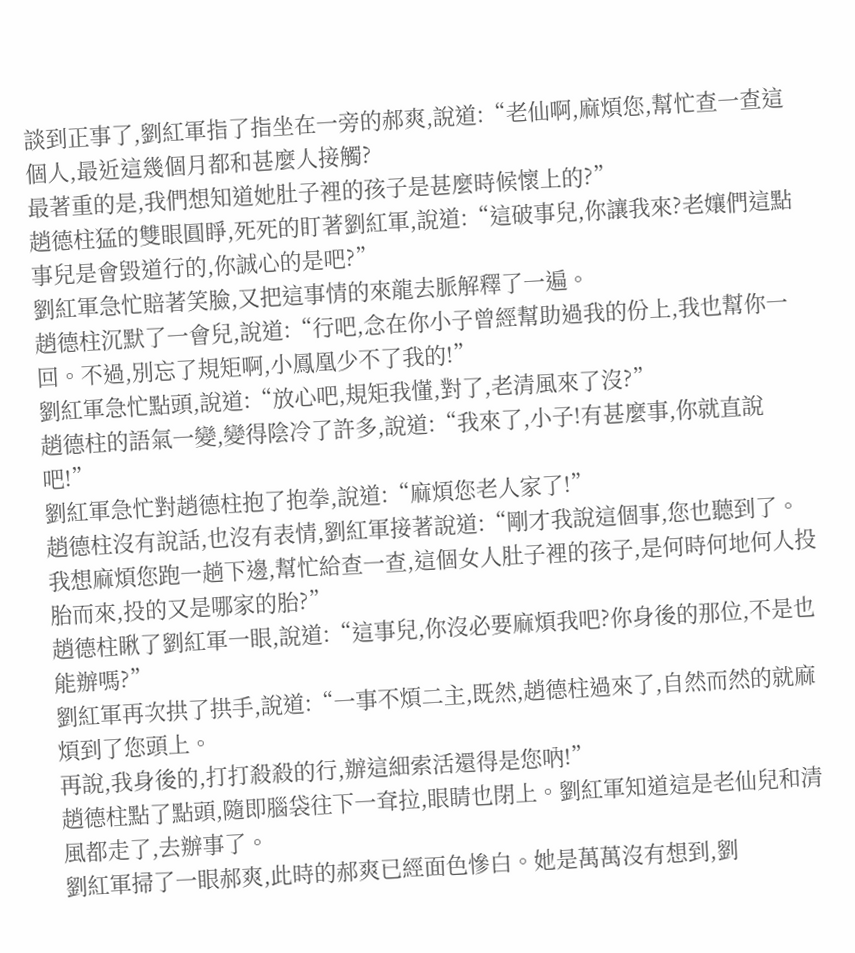談到正事了,劉紅軍指了指坐在一旁的郝爽,說道:“老仙啊,麻煩您,幫忙查一查這個人,最近這幾個月都和甚麼人接觸?
最著重的是,我們想知道她肚子裡的孩子是甚麼時候懷上的?”
趙德柱猛的雙眼圓睜,死死的盯著劉紅軍,說道:“這破事兒,你讓我來?老孃們這點事兒是會毀道行的,你誠心的是吧?”
劉紅軍急忙賠著笑臉,又把這事情的來龍去脈解釋了一遍。
趙德柱沉默了一會兒,說道:“行吧,念在你小子曾經幫助過我的份上,我也幫你一回。不過,別忘了規矩啊,小鳳凰少不了我的!”
劉紅軍急忙點頭,說道:“放心吧,規矩我懂,對了,老清風來了沒?”
趙德柱的語氣一變,變得陰冷了許多,說道:“我來了,小子!有甚麼事,你就直說吧!”
劉紅軍急忙對趙德柱抱了抱拳,說道:“麻煩您老人家了!”
趙德柱沒有說話,也沒有表情,劉紅軍接著說道:“剛才我說這個事,您也聽到了。
我想麻煩您跑一趟下邊,幫忙給查一查,這個女人肚子裡的孩子,是何時何地何人投胎而來,投的又是哪家的胎?”
趙德柱瞅了劉紅軍一眼,說道:“這事兒,你沒必要麻煩我吧?你身後的那位,不是也能辦嗎?”
劉紅軍再次拱了拱手,說道:“一事不煩二主,既然,趙德柱過來了,自然而然的就麻煩到了您頭上。
再說,我身後的,打打殺殺的行,辦這細索活還得是您吶!”
趙德柱點了點頭,隨即腦袋往下一耷拉,眼睛也閉上。劉紅軍知道這是老仙兒和清風都走了,去辦事了。
劉紅軍掃了一眼郝爽,此時的郝爽已經面色慘白。她是萬萬沒有想到,劉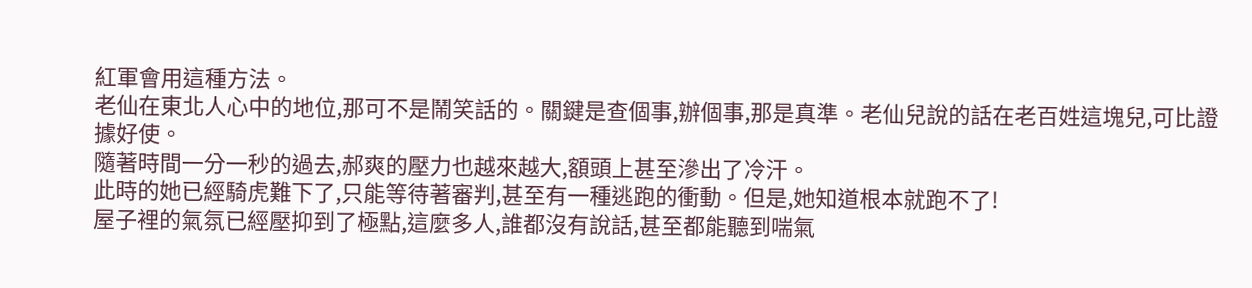紅軍會用這種方法。
老仙在東北人心中的地位,那可不是鬧笑話的。關鍵是查個事,辦個事,那是真準。老仙兒說的話在老百姓這塊兒,可比證據好使。
隨著時間一分一秒的過去,郝爽的壓力也越來越大,額頭上甚至滲出了冷汗。
此時的她已經騎虎難下了,只能等待著審判,甚至有一種逃跑的衝動。但是,她知道根本就跑不了!
屋子裡的氣氛已經壓抑到了極點,這麼多人,誰都沒有說話,甚至都能聽到喘氣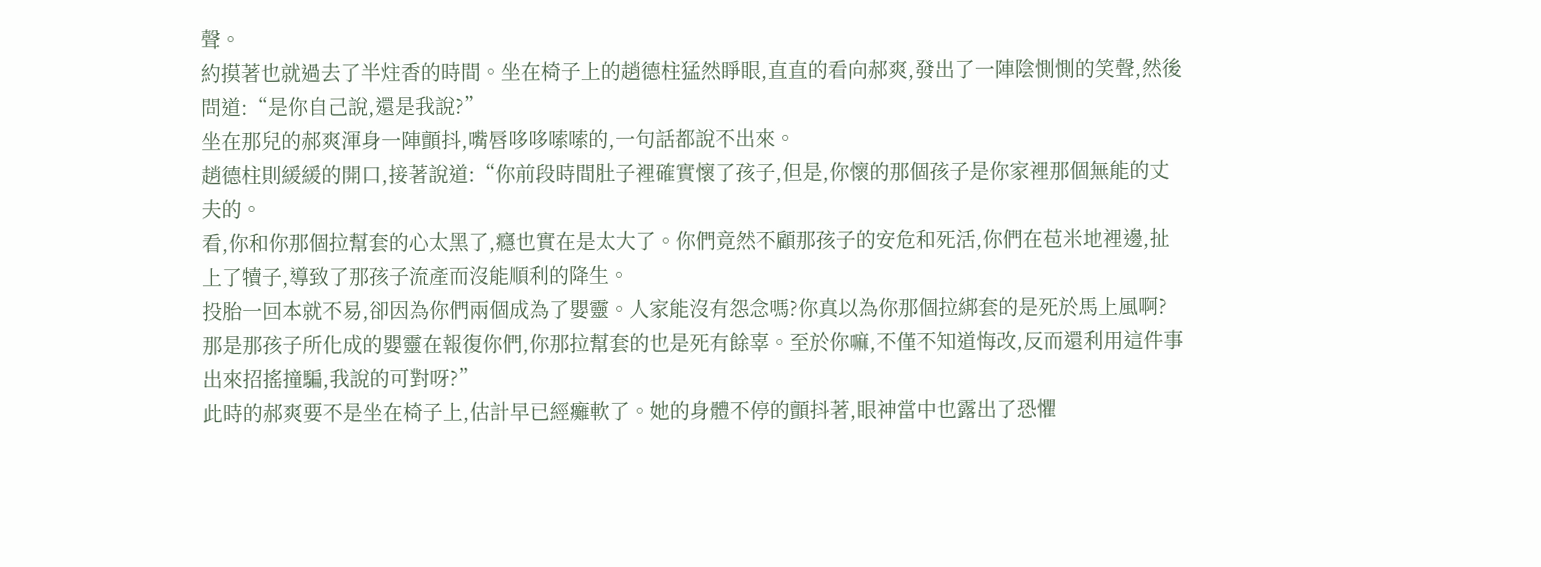聲。
約摸著也就過去了半炷香的時間。坐在椅子上的趙德柱猛然睜眼,直直的看向郝爽,發出了一陣陰惻惻的笑聲,然後問道:“是你自己說,還是我說?”
坐在那兒的郝爽渾身一陣顫抖,嘴唇哆哆嗦嗦的,一句話都說不出來。
趙德柱則緩緩的開口,接著說道:“你前段時間肚子裡確實懷了孩子,但是,你懷的那個孩子是你家裡那個無能的丈夫的。
看,你和你那個拉幫套的心太黑了,癮也實在是太大了。你們竟然不顧那孩子的安危和死活,你們在苞米地裡邊,扯上了犢子,導致了那孩子流產而沒能順利的降生。
投胎一回本就不易,卻因為你們兩個成為了嬰靈。人家能沒有怨念嗎?你真以為你那個拉綁套的是死於馬上風啊?
那是那孩子所化成的嬰靈在報復你們,你那拉幫套的也是死有餘辜。至於你嘛,不僅不知道悔改,反而還利用這件事出來招搖撞騙,我說的可對呀?”
此時的郝爽要不是坐在椅子上,估計早已經癱軟了。她的身體不停的顫抖著,眼神當中也露出了恐懼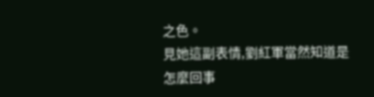之色。
見她這副表情,劉紅軍當然知道是怎麼回事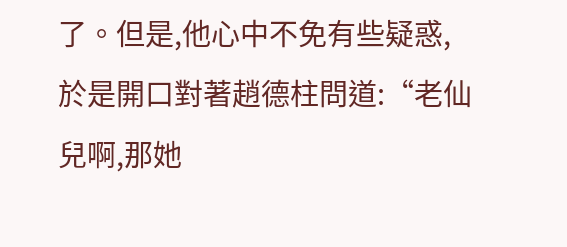了。但是,他心中不免有些疑惑,於是開口對著趙德柱問道:“老仙兒啊,那她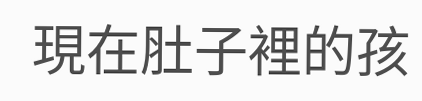現在肚子裡的孩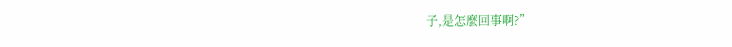子,是怎麼回事啊?”